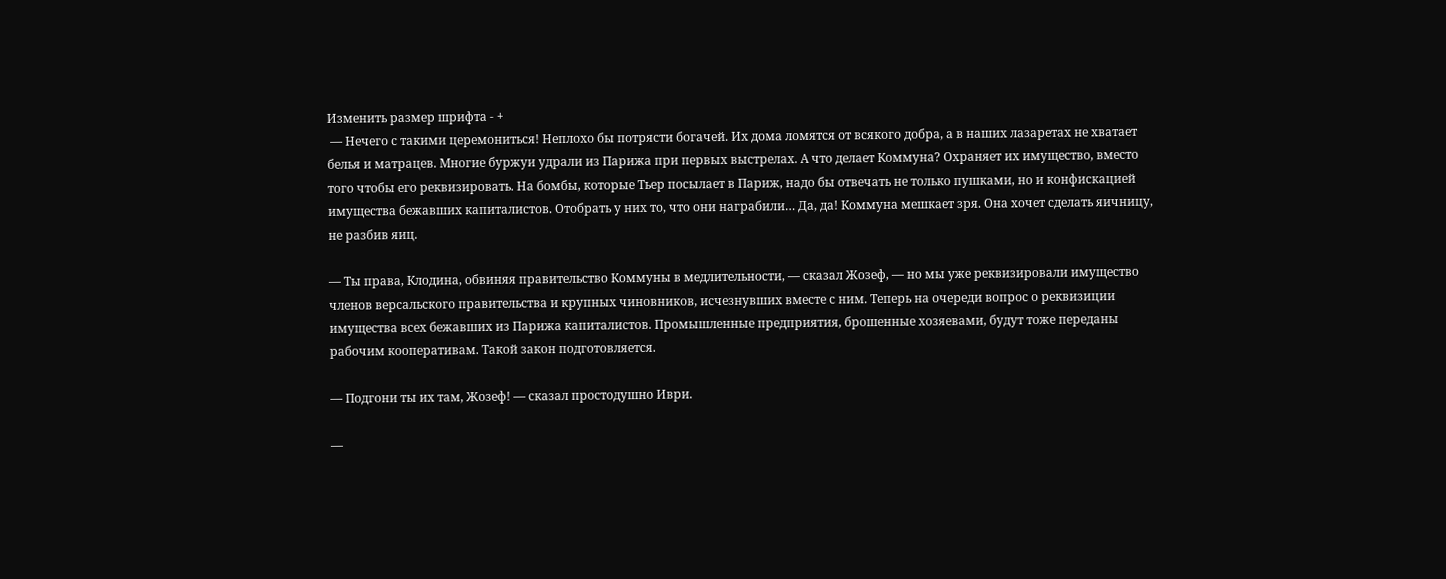Изменить размер шрифта - +
 — Нечего с такими церемониться! Неплохо бы потрясти богачей. Их дома ломятся от всякого добра, а в наших лазаретах не хватает белья и матрацев. Многие буржуи удрали из Парижа при первых выстрелах. А что делает Коммуна? Охраняет их имущество, вместо того чтобы его реквизировать. На бомбы, которые Тьер посылает в Париж, надо бы отвечать не только пушками, но и конфискацией имущества бежавших капиталистов. Отобрать у них то, что они награбили… Да, да! Коммуна мешкает зря. Она хочет сделать яичницу, не разбив яиц.

— Ты права, Клодина, обвиняя правительство Коммуны в медлительности, — сказал Жозеф, — но мы уже реквизировали имущество членов версальского правительства и крупных чиновников, исчезнувших вместе с ним. Теперь на очереди вопрос о реквизиции имущества всех бежавших из Парижа капиталистов. Промышленные предприятия, брошенные хозяевами, будут тоже переданы рабочим кооперативам. Такой закон подготовляется.

— Подгони ты их там, Жозеф! — сказал простодушно Иври.

—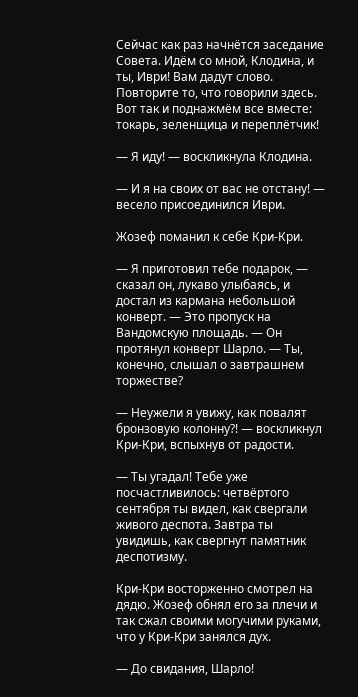Сейчас как раз начнётся заседание Совета. Идём со мной, Клодина, и ты, Иври! Вам дадут слово. Повторите то, что говорили здесь. Вот так и поднажмём все вместе: токарь, зеленщица и переплётчик!

— Я иду! — воскликнула Клодина.

— И я на своих от вас не отстану! — весело присоединился Иври.

Жозеф поманил к себе Кри-Кри.

— Я приготовил тебе подарок, — сказал он, лукаво улыбаясь, и достал из кармана небольшой конверт. — Это пропуск на Вандомскую площадь. — Он протянул конверт Шарло. — Ты, конечно, слышал о завтрашнем торжестве?

— Неужели я увижу, как повалят бронзовую колонну?! — воскликнул Кри-Кри, вспыхнув от радости.

— Ты угадал! Тебе уже посчастливилось: четвёртого сентября ты видел, как свергали живого деспота. Завтра ты увидишь, как свергнут памятник деспотизму.

Кри-Кри восторженно смотрел на дядю. Жозеф обнял его за плечи и так сжал своими могучими руками, что у Кри-Кри занялся дух.

— До свидания, Шарло!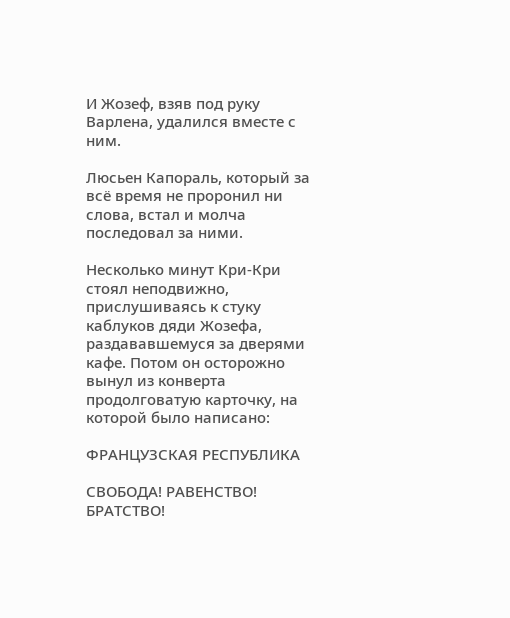И Жозеф, взяв под руку Варлена, удалился вместе с ним.

Люсьен Капораль, который за всё время не проронил ни слова, встал и молча последовал за ними.

Несколько минут Кри-Кри стоял неподвижно, прислушиваясь к стуку каблуков дяди Жозефа, раздававшемуся за дверями кафе. Потом он осторожно вынул из конверта продолговатую карточку, на которой было написано:

ФРАНЦУЗСКАЯ РЕСПУБЛИКА

СВОБОДА! РАВЕНСТВО! БРАТСТВО!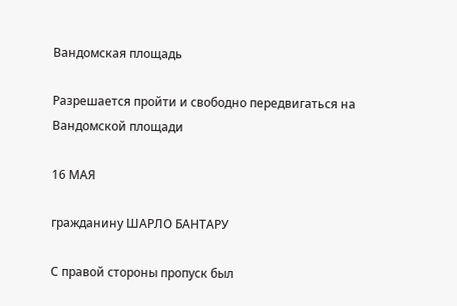Вандомская площадь

Разрешается пройти и свободно передвигаться на Вандомской площади

16 МАЯ

гражданину ШАРЛО БАНТАРУ

С правой стороны пропуск был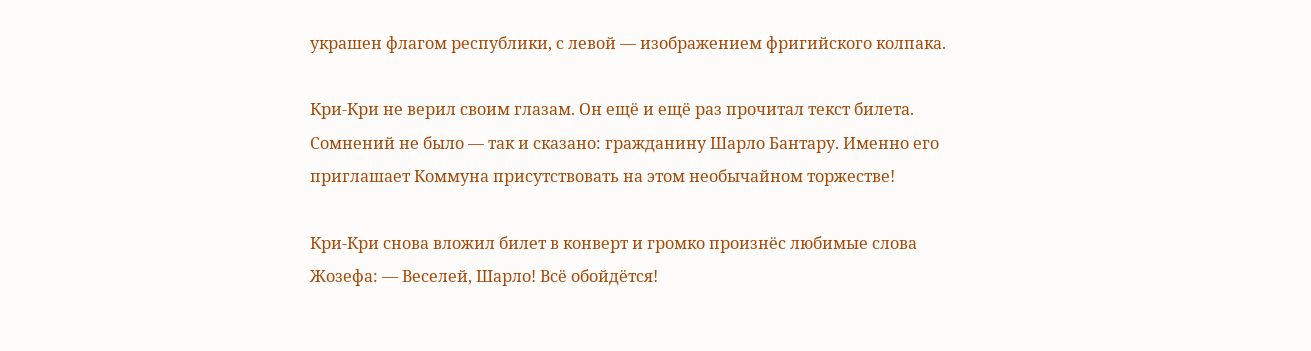украшен флагом республики, с левой — изображением фригийского колпака.

Кри-Кри не верил своим глазам. Он ещё и ещё раз прочитал текст билета. Сомнений не было — так и сказано: гражданину Шарло Бантару. Именно его приглашает Коммуна присутствовать на этом необычайном торжестве!

Кри-Кри снова вложил билет в конверт и громко произнёс любимые слова Жозефа: — Веселей, Шарло! Всё обойдётся!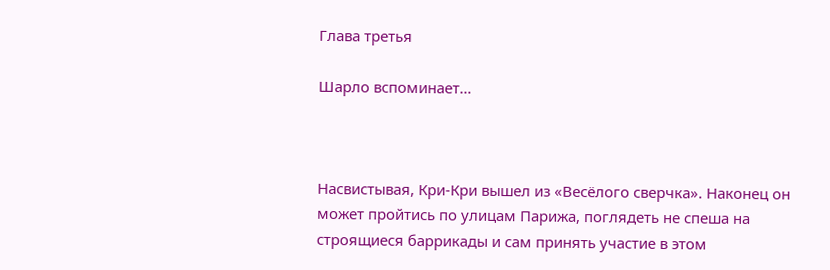Глава третья

Шарло вспоминает…



Насвистывая, Кри-Кри вышел из «Весёлого сверчка». Наконец он может пройтись по улицам Парижа, поглядеть не спеша на строящиеся баррикады и сам принять участие в этом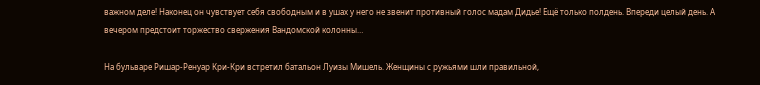важном деле! Наконец он чувствует себя свободным и в ушах у него не звенит противный голос мадам Дидье! Ещё только полдень. Впереди целый день. А вечером предстоит торжество свержения Вандомской колонны…

На бульваре Ришар-Ренуар Кри-Кри встретил батальон Луизы Мишель. Женщины с ружьями шли правильной,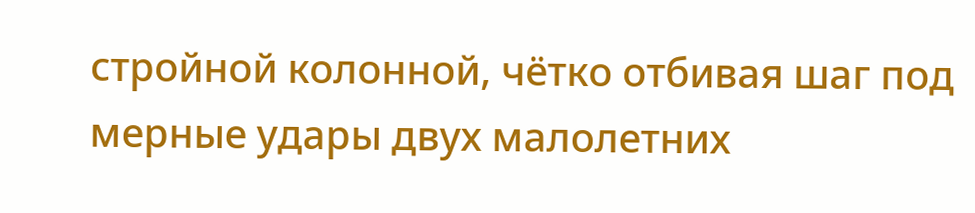стройной колонной, чётко отбивая шаг под мерные удары двух малолетних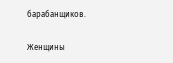барабанщиков.

Женщины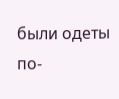были одеты по-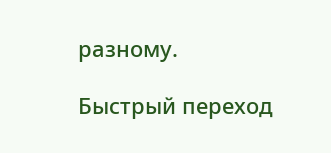разному.

Быстрый переход